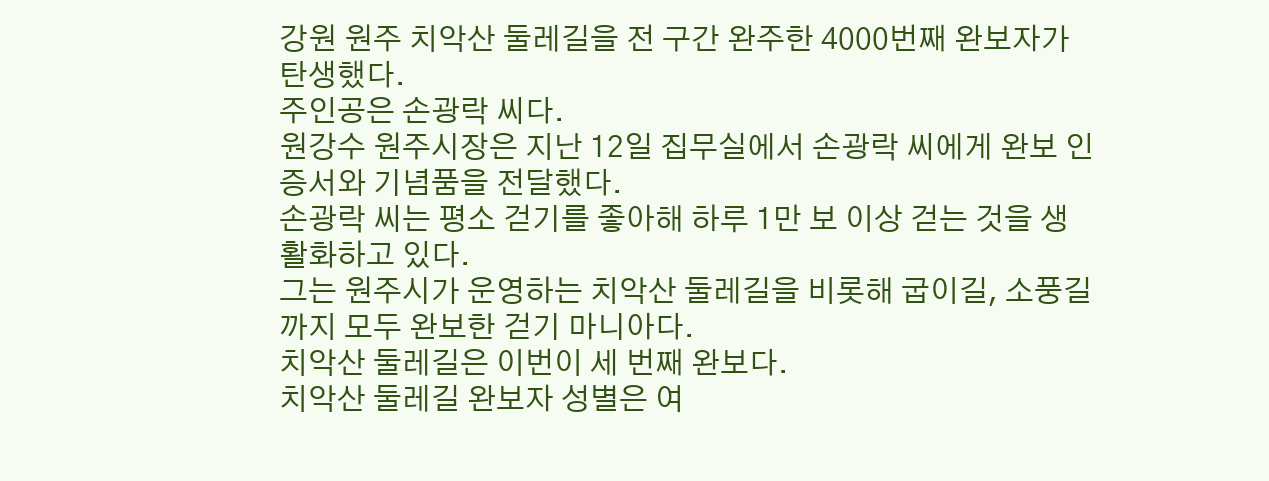강원 원주 치악산 둘레길을 전 구간 완주한 4000번째 완보자가 탄생했다.
주인공은 손광락 씨다.
원강수 원주시장은 지난 12일 집무실에서 손광락 씨에게 완보 인증서와 기념품을 전달했다.
손광락 씨는 평소 걷기를 좋아해 하루 1만 보 이상 걷는 것을 생활화하고 있다.
그는 원주시가 운영하는 치악산 둘레길을 비롯해 굽이길, 소풍길까지 모두 완보한 걷기 마니아다.
치악산 둘레길은 이번이 세 번째 완보다.
치악산 둘레길 완보자 성별은 여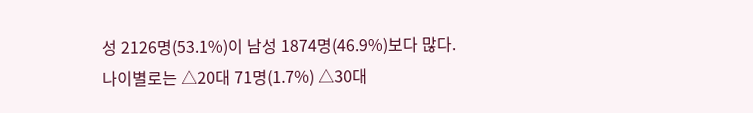성 2126명(53.1%)이 남성 1874명(46.9%)보다 많다.
나이별로는 △20대 71명(1.7%) △30대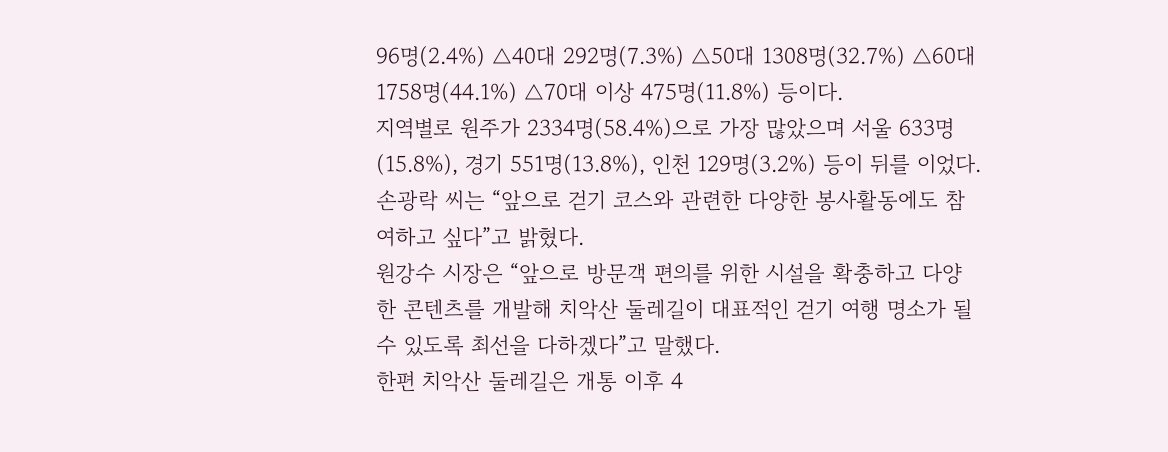96명(2.4%) △40대 292명(7.3%) △50대 1308명(32.7%) △60대 1758명(44.1%) △70대 이상 475명(11.8%) 등이다.
지역별로 원주가 2334명(58.4%)으로 가장 많았으며 서울 633명(15.8%), 경기 551명(13.8%), 인천 129명(3.2%) 등이 뒤를 이었다.
손광락 씨는 “앞으로 걷기 코스와 관련한 다양한 봉사활동에도 참여하고 싶다”고 밝혔다.
원강수 시장은 “앞으로 방문객 편의를 위한 시설을 확충하고 다양한 콘텐츠를 개발해 치악산 둘레길이 대표적인 걷기 여행 명소가 될 수 있도록 최선을 다하겠다”고 말했다.
한편 치악산 둘레길은 개통 이후 4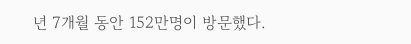년 7개월 동안 152만명이 방문했다.